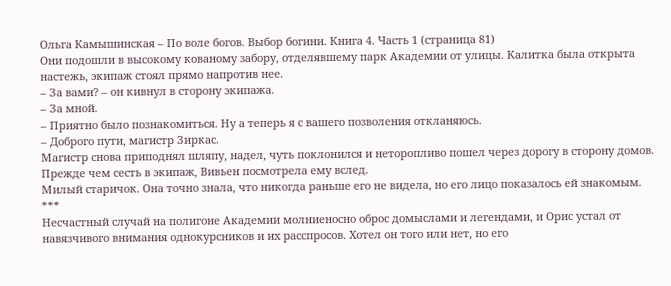Ольга Камышинская – По воле богов. Выбор богини. Книга 4. Часть 1 (страница 81)
Они подошли в высокому кованому забору, отделявшему парк Академии от улицы. Калитка была открыта настежь, экипаж стоял прямо напротив нее.
– За вами? – он кивнул в сторону экипажа.
– За мной.
– Приятно было познакомиться. Ну а теперь я с вашего позволения откланяюсь.
– Доброго пути, магистр Зиркас.
Магистр снова приподнял шляпу, надел, чуть поклонился и неторопливо пошел через дорогу в сторону домов.
Прежде чем сесть в экипаж, Вивьен посмотрела ему вслед.
Милый старичок. Она точно знала, что никогда раньше его не видела, но его лицо показалось ей знакомым.
***
Несчастный случай на полигоне Академии молниеносно оброс домыслами и легендами, и Орис устал от навязчивого внимания однокурсников и их расспросов. Хотел он того или нет, но его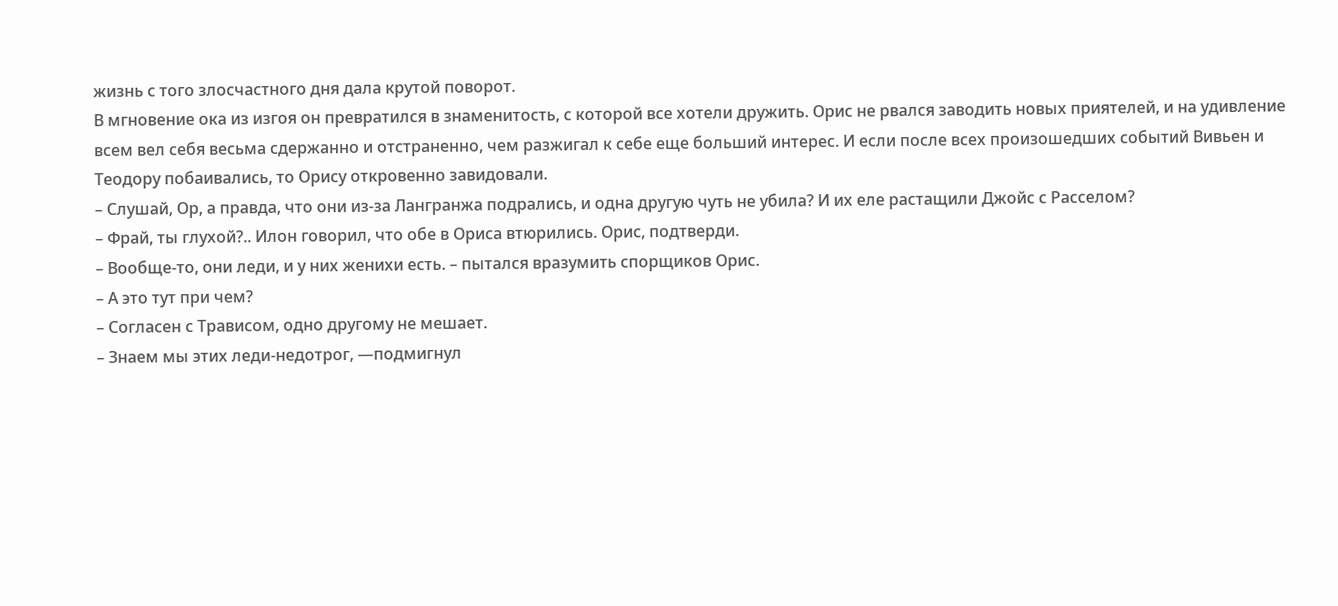жизнь с того злосчастного дня дала крутой поворот.
В мгновение ока из изгоя он превратился в знаменитость, с которой все хотели дружить. Орис не рвался заводить новых приятелей, и на удивление всем вел себя весьма сдержанно и отстраненно, чем разжигал к себе еще больший интерес. И если после всех произошедших событий Вивьен и Теодору побаивались, то Орису откровенно завидовали.
– Слушай, Ор, а правда, что они из-за Лангранжа подрались, и одна другую чуть не убила? И их еле растащили Джойс с Расселом?
– Фрай, ты глухой?.. Илон говорил, что обе в Ориса втюрились. Орис, подтверди.
– Вообще-то, они леди, и у них женихи есть. – пытался вразумить спорщиков Орис.
– А это тут при чем?
– Согласен с Трависом, одно другому не мешает.
– Знаем мы этих леди-недотрог, —подмигнул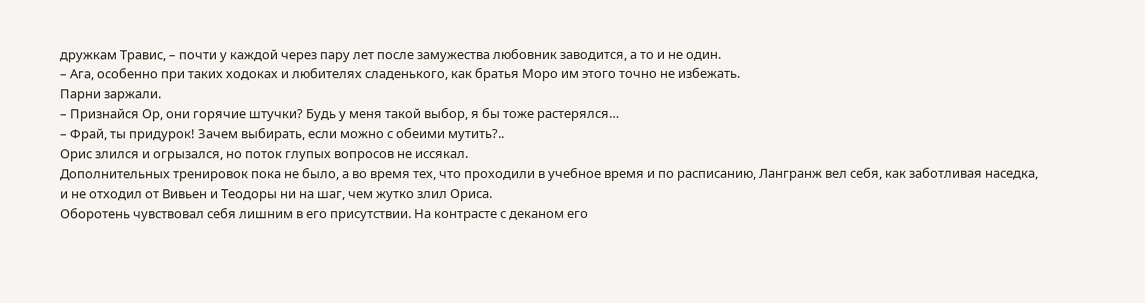дружкам Травис, – почти у каждой через пару лет после замужества любовник заводится, а то и не один.
– Ага, особенно при таких ходоках и любителях сладенького, как братья Моро им этого точно не избежать.
Парни заржали.
– Признайся Ор, они горячие штучки? Будь у меня такой выбор, я бы тоже растерялся…
– Фрай, ты придурок! Зачем выбирать, если можно с обеими мутить?..
Орис злился и огрызался, но поток глупых вопросов не иссякал.
Дополнительных тренировок пока не было, а во время тех, что проходили в учебное время и по расписанию, Лангранж вел себя, как заботливая наседка, и не отходил от Вивьен и Теодоры ни на шаг, чем жутко злил Ориса.
Оборотень чувствовал себя лишним в его присутствии. На контрасте с деканом его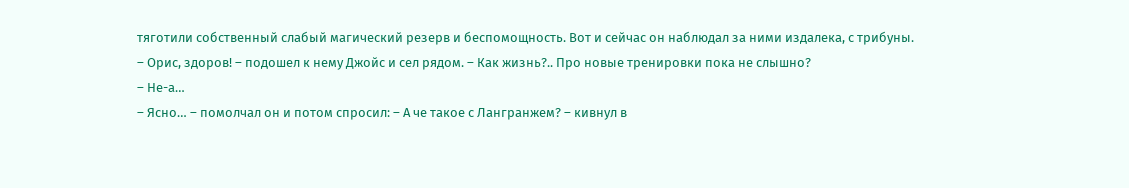тяготили собственный слабый магический резерв и беспомощность. Вот и сейчас он наблюдал за ними издалека, с трибуны.
– Орис, здоров! – подошел к нему Джойс и сел рядом. – Как жизнь?.. Про новые тренировки пока не слышно?
– Не-а…
– Ясно… – помолчал он и потом спросил: – А че такое с Лангранжем? – кивнул в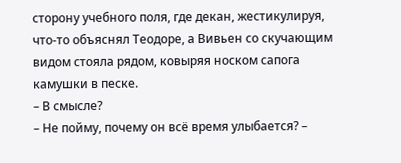сторону учебного поля, где декан, жестикулируя, что-то объяснял Теодоре, а Вивьен со скучающим видом стояла рядом, ковыряя носком сапога камушки в песке.
– В смысле?
– Не пойму, почему он всё время улыбается? –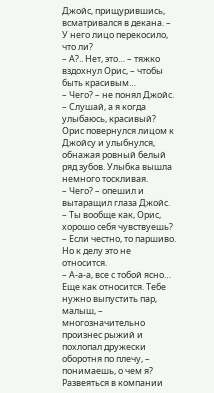Джойс, прищурившись, всматривался в декана. – У него лицо перекосило, что ли?
– А?.. Нет, это… – тяжко вздохнул Орис, – чтобы быть красивым…
– Чего? – не понял Джойс.
– Слушай, а я когда улыбаюсь, красивый?
Орис повернулся лицом к Джойсу и улыбнулся, обнажая ровный белый ряд зубов. Улыбка вышла немного тоскливая.
– Чего? – опешил и вытаращил глаза Джойс. – Ты вообще как, Орис, хорошо себя чувствуешь?
– Если честно, то паршиво. Но к делу это не относится.
– А-а-а, все с тобой ясно… Еще как относится. Тебе нужно выпустить пар, малыш, – многозначительно произнес рыжий и похлопал дружески оборотня по плечу, – понимаешь, о чем я? Развеяться в компании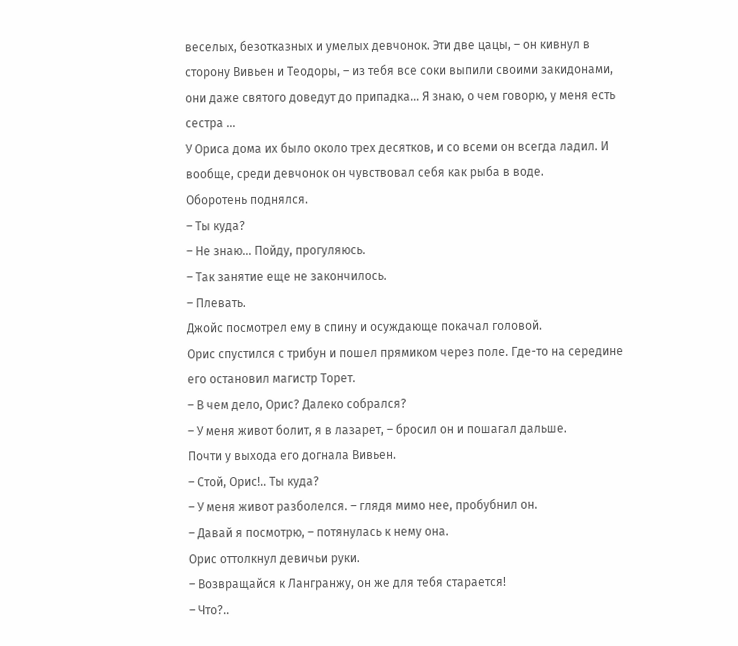веселых, безотказных и умелых девчонок. Эти две цацы, – он кивнул в сторону Вивьен и Теодоры, – из тебя все соки выпили своими закидонами, они даже святого доведут до припадка… Я знаю, о чем говорю, у меня есть сестра …
У Ориса дома их было около трех десятков, и со всеми он всегда ладил. И вообще, среди девчонок он чувствовал себя как рыба в воде.
Оборотень поднялся.
– Ты куда?
– Не знаю… Пойду, прогуляюсь.
– Так занятие еще не закончилось.
– Плевать.
Джойс посмотрел ему в спину и осуждающе покачал головой.
Орис спустился с трибун и пошел прямиком через поле. Где-то на середине его остановил магистр Торет.
– В чем дело, Орис? Далеко собрался?
– У меня живот болит, я в лазарет, – бросил он и пошагал дальше.
Почти у выхода его догнала Вивьен.
– Стой, Орис!.. Ты куда?
– У меня живот разболелся. – глядя мимо нее, пробубнил он.
– Давай я посмотрю, – потянулась к нему она.
Орис оттолкнул девичьи руки.
– Возвращайся к Лангранжу, он же для тебя старается!
– Что?..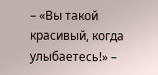– «Вы такой красивый, когда улыбаетесь!» –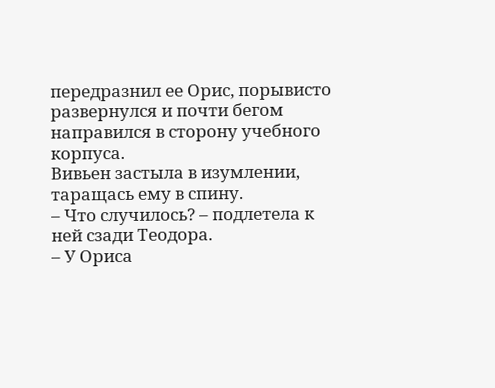передразнил ее Орис, порывисто развернулся и почти бегом направился в сторону учебного корпуса.
Вивьен застыла в изумлении, таращась ему в спину.
– Что случилось? – подлетела к ней сзади Теодора.
– У Ориса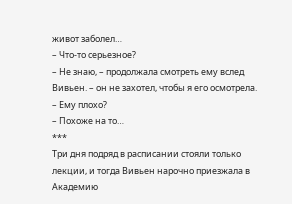живот заболел…
– Что-то серьезное?
– Не знаю, – продолжала смотреть ему вслед Вивьен. – он не захотел, чтобы я его осмотрела.
– Ему плохо?
– Похоже на то…
***
Три дня подряд в расписании стояли только лекции, и тогда Вивьен нарочно приезжала в Академию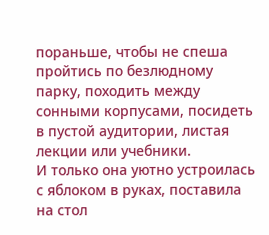пораньше, чтобы не спеша пройтись по безлюдному парку, походить между сонными корпусами, посидеть в пустой аудитории, листая лекции или учебники.
И только она уютно устроилась с яблоком в руках, поставила на стол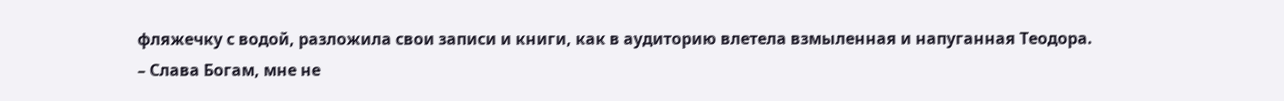фляжечку с водой, разложила свои записи и книги, как в аудиторию влетела взмыленная и напуганная Теодора.
– Слава Богам, мне не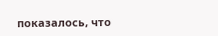показалось, что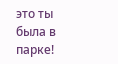это ты была в парке!